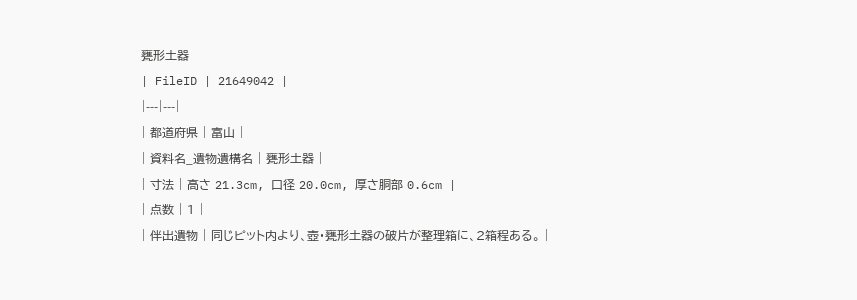甕形土器
| FileID | 21649042 |
|---|---|
| 都道府県 | 富山 |
| 資料名_遺物遺構名 | 甕形土器 |
| 寸法 | 高さ 21.3cm, 口径 20.0cm, 厚さ胴部 0.6cm |
| 点数 | 1 |
| 伴出遺物 | 同じピット内より、壺・甕形土器の破片が整理箱に、2箱程ある。 |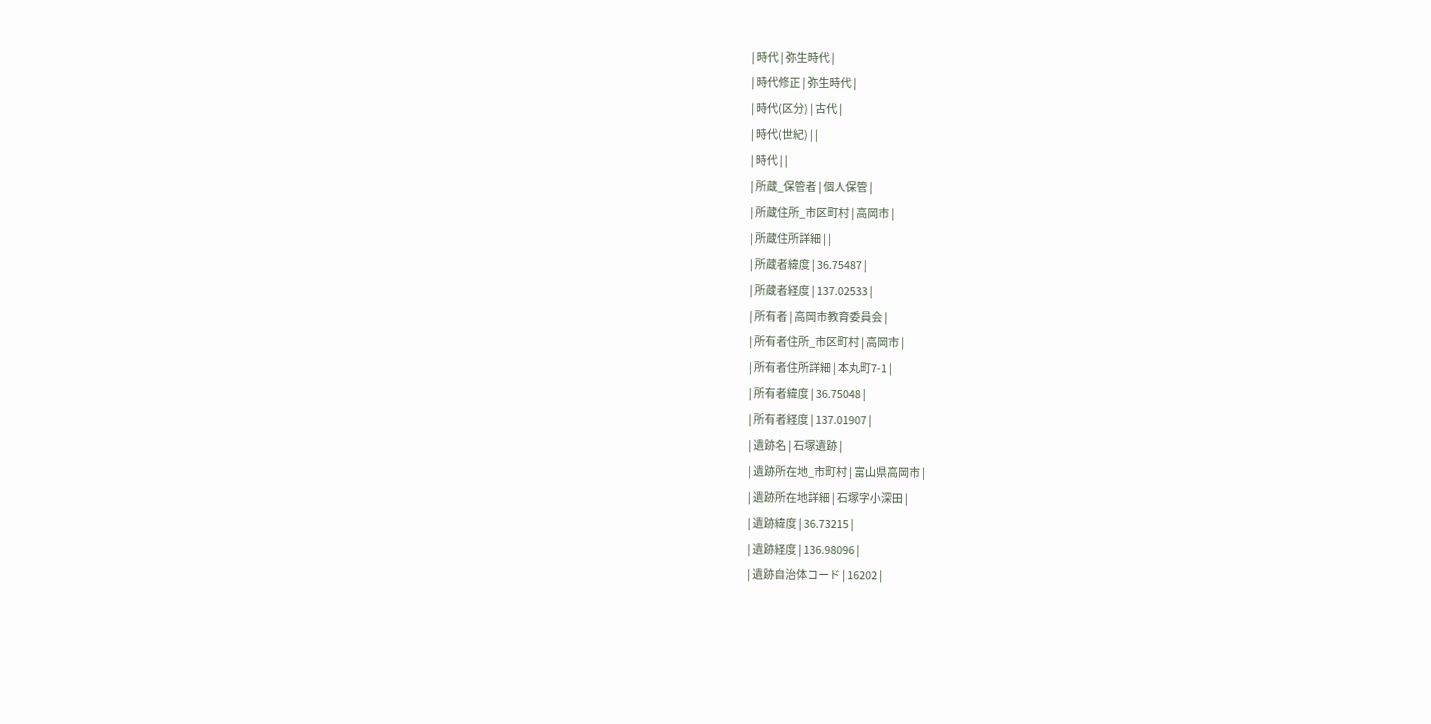| 時代 | 弥生時代 |
| 時代修正 | 弥生時代 |
| 時代(区分) | 古代 |
| 時代(世紀) | |
| 時代 | |
| 所蔵_保管者 | 個人保管 |
| 所蔵住所_市区町村 | 高岡市 |
| 所蔵住所詳細 | |
| 所蔵者緯度 | 36.75487 |
| 所蔵者経度 | 137.02533 |
| 所有者 | 高岡市教育委員会 |
| 所有者住所_市区町村 | 高岡市 |
| 所有者住所詳細 | 本丸町7-1 |
| 所有者緯度 | 36.75048 |
| 所有者経度 | 137.01907 |
| 遺跡名 | 石塚遺跡 |
| 遺跡所在地_市町村 | 富山県高岡市 |
| 遺跡所在地詳細 | 石塚字小深田 |
| 遺跡緯度 | 36.73215 |
| 遺跡経度 | 136.98096 |
| 遺跡自治体コード | 16202 |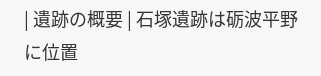| 遺跡の概要 | 石塚遺跡は砺波平野に位置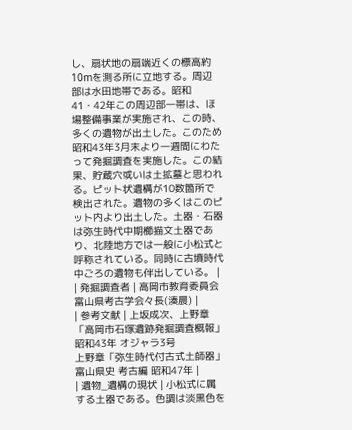し、扇状地の扇端近くの標高約10mを測る所に立地する。周辺部は水田地帯である。昭和41・42年この周辺部一帯は、ほ場整備事業が実施され、この時、多くの遺物が出土した。このため昭和43年3月末より一週間にわたって発掘調査を実施した。この結果、貯蔵穴或いは土拡墓と思われる。ピット状遺構が10数箇所で検出された。遺物の多くはこのピット内より出土した。土器・石器は弥生時代中期櫛描文土器であり、北陸地方では一般に小松式と呼称されている。同時に古墳時代中ごろの遺物も伴出している。 |
| 発掘調査者 | 高岡市教育委員会 富山県考古学会々長(湊晨) |
| 参考文献 | 上坂成次、上野章「高岡市石塚遺跡発掘調査概報」 昭和43年 オジャラ3号
上野章「弥生時代付古式土師器」 富山県史 考古編 昭和47年 |
| 遺物_遺構の現状 | 小松式に属する土器である。色調は淡黒色を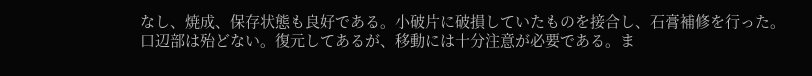なし、焼成、保存状態も良好である。小破片に破損していたものを接合し、石膏補修を行った。口辺部は殆どない。復元してあるが、移動には十分注意が必要である。ま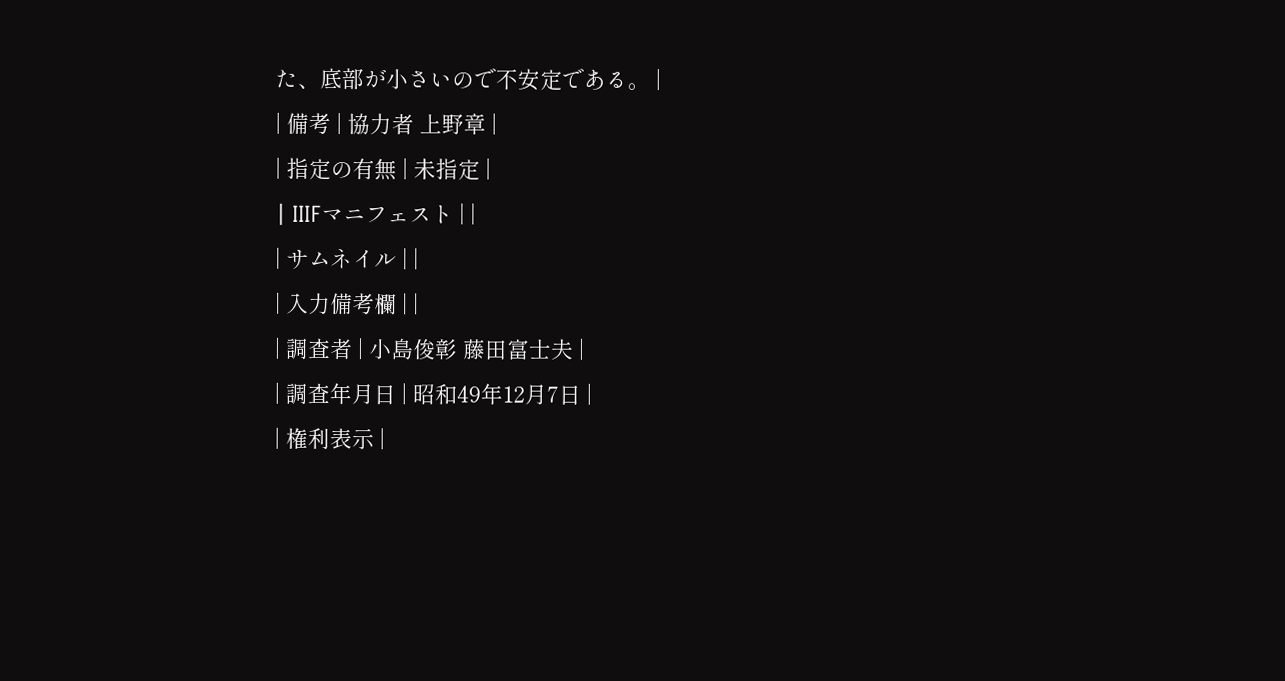た、底部が小さいので不安定である。 |
| 備考 | 協力者 上野章 |
| 指定の有無 | 未指定 |
| IIIFマニフェスト | |
| サムネイル | |
| 入力備考欄 | |
| 調査者 | 小島俊彰 藤田富士夫 |
| 調査年月日 | 昭和49年12月7日 |
| 権利表示 |